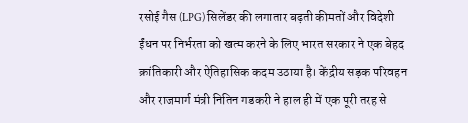रसोई गैस (LPG) सिलेंडर की लगातार बढ़ती कीमतों और विदेशी ईंधन पर निर्भरता को खत्म करने के लिए भारत सरकार ने एक बेहद क्रांतिकारी और ऐतिहासिक कदम उठाया है। केंद्रीय सड़क परिवहन और राजमार्ग मंत्री नितिन गडकरी ने हाल ही में एक पूरी तरह से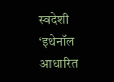स्वदेशी ‘इथेनॉल आधारित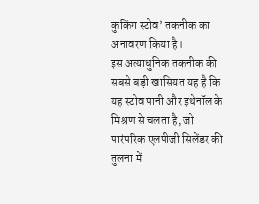कुकिंग स्टोव’ तकनीक का अनावरण किया है।
इस अत्याधुनिक तकनीक की सबसे बड़ी खासियत यह है कि यह स्टोव पानी और इथेनॉल के मिश्रण से चलता है, जो पारंपरिक एलपीजी सिलेंडर की तुलना में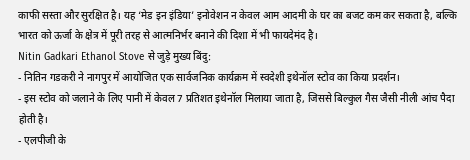काफी सस्ता और सुरक्षित है। यह ‘मेड इन इंडिया’ इनोवेशन न केवल आम आदमी के घर का बजट कम कर सकता है, बल्कि भारत को ऊर्जा के क्षेत्र में पूरी तरह से आत्मनिर्भर बनाने की दिशा में भी फायदेमंद है।
Nitin Gadkari Ethanol Stove से जुड़े मुख्य बिंदु:
- नितिन गडकरी ने नागपुर में आयोजित एक सार्वजनिक कार्यक्रम में स्वदेशी इथेनॉल स्टोव का किया प्रदर्शन।
- इस स्टोव को जलाने के लिए पानी में केवल 7 प्रतिशत इथेनॉल मिलाया जाता है, जिससे बिल्कुल गैस जैसी नीली आंच पैदा होती है।
- एलपीजी के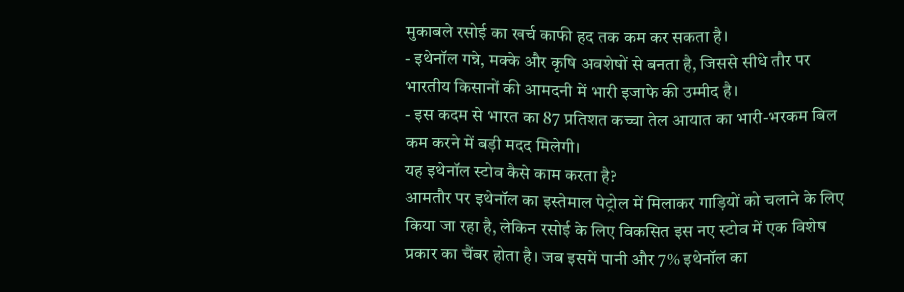मुकाबले रसोई का खर्च काफी हद तक कम कर सकता है।
- इथेनॉल गन्ने, मक्के और कृषि अवशेषों से बनता है, जिससे सीधे तौर पर भारतीय किसानों की आमदनी में भारी इजाफे की उम्मीद है।
- इस कदम से भारत का 87 प्रतिशत कच्चा तेल आयात का भारी-भरकम बिल कम करने में बड़ी मदद मिलेगी।
यह इथेनॉल स्टोव कैसे काम करता है?
आमतौर पर इथेनॉल का इस्तेमाल पेट्रोल में मिलाकर गाड़ियों को चलाने के लिए किया जा रहा है, लेकिन रसोई के लिए विकसित इस नए स्टोव में एक विशेष प्रकार का चैंबर होता है। जब इसमें पानी और 7% इथेनॉल का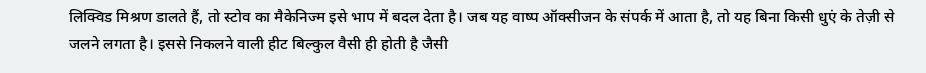लिक्विड मिश्रण डालते हैं, तो स्टोव का मैकेनिज्म इसे भाप में बदल देता है। जब यह वाष्प ऑक्सीजन के संपर्क में आता है, तो यह बिना किसी धुएं के तेज़ी से जलने लगता है। इससे निकलने वाली हीट बिल्कुल वैसी ही होती है जैसी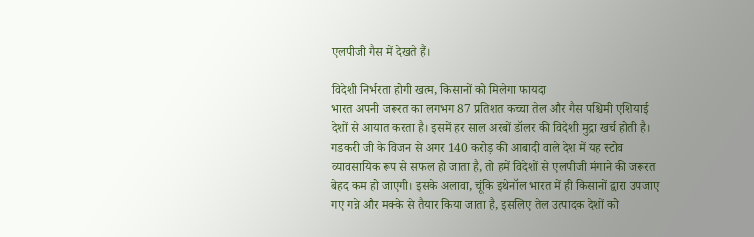एलपीजी गैस में देखते हैं।

विदेशी निर्भरता होगी खत्म, किसानों को मिलेगा फायदा
भारत अपनी जरूरत का लगभग 87 प्रतिशत कच्चा तेल और गैस पश्चिमी एशियाई देशों से आयात करता है। इसमें हर साल अरबों डॉलर की विदेशी मुद्रा खर्च होती है। गडकरी जी के विजन से अगर 140 करोड़ की आबादी वाले देश में यह स्टोव व्यावसायिक रूप से सफल हो जाता है, तो हमें विदेशों से एलपीजी मंगाने की जरूरत बेहद कम हो जाएगी। इसके अलावा, चूंकि इथेनॉल भारत में ही किसानों द्वारा उपजाए गए गन्ने और मक्के से तैयार किया जाता है, इसलिए तेल उत्पादक देशों को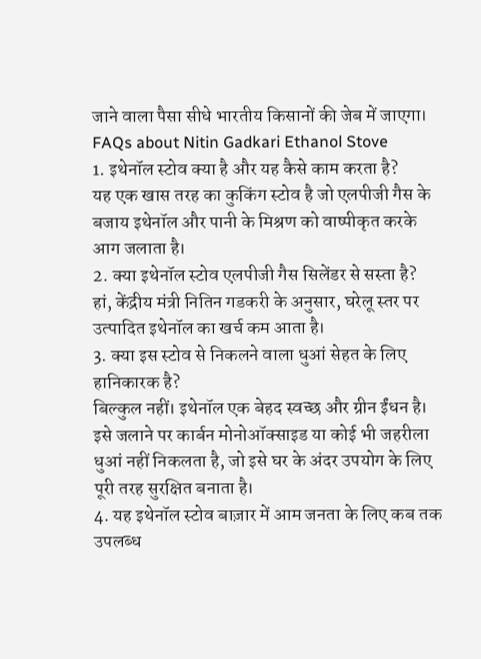जाने वाला पैसा सीधे भारतीय किसानों की जेब में जाएगा।
FAQs about Nitin Gadkari Ethanol Stove
1. इथेनॉल स्टोव क्या है और यह कैसे काम करता है?
यह एक खास तरह का कुकिंग स्टोव है जो एलपीजी गैस के बजाय इथेनॉल और पानी के मिश्रण को वाष्पीकृत करके आग जलाता है।
2. क्या इथेनॉल स्टोव एलपीजी गैस सिलेंडर से सस्ता है?
हां, केंद्रीय मंत्री नितिन गडकरी के अनुसार, घरेलू स्तर पर उत्पादित इथेनॉल का खर्च कम आता है।
3. क्या इस स्टोव से निकलने वाला धुआं सेहत के लिए हानिकारक है?
बिल्कुल नहीं। इथेनॉल एक बेहद स्वच्छ और ग्रीन ईंधन है। इसे जलाने पर कार्बन मोनोऑक्साइड या कोई भी जहरीला धुआं नहीं निकलता है, जो इसे घर के अंदर उपयोग के लिए पूरी तरह सुरक्षित बनाता है।
4. यह इथेनॉल स्टोव बाज़ार में आम जनता के लिए कब तक उपलब्ध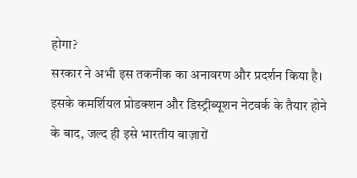होगा?
सरकार ने अभी इस तकनीक का अनावरण और प्रदर्शन किया है। इसके कमर्शियल प्रोडक्शन और डिस्ट्रीब्यूशन नेटवर्क के तैयार होने के बाद, जल्द ही इसे भारतीय बाज़ारों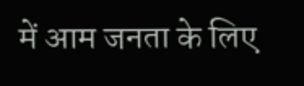में आम जनता के लिए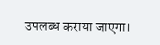उपलब्ध कराया जाएगा।